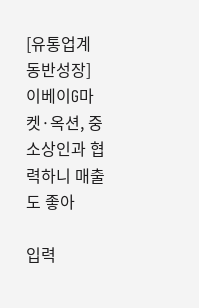[유통업계 동반성장] 이베이G마켓·옥션, 중소상인과 협력하니 매출도 좋아

입력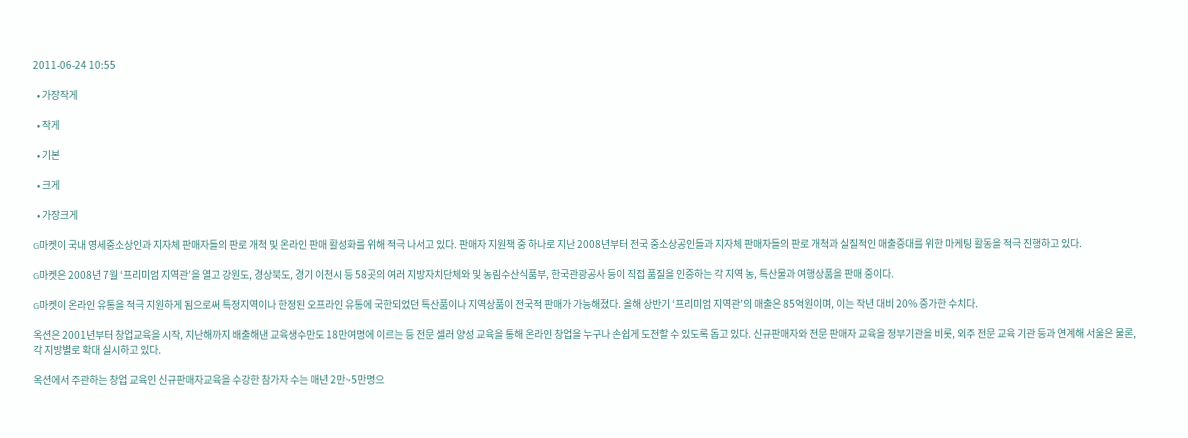2011-06-24 10:55

  • 가장작게

  • 작게

  • 기본

  • 크게

  • 가장크게

G마켓이 국내 영세중소상인과 지자체 판매자들의 판로 개척 및 온라인 판매 활성화를 위해 적극 나서고 있다. 판매자 지원책 중 하나로 지난 2008년부터 전국 중소상공인들과 지자체 판매자들의 판로 개척과 실질적인 매출증대를 위한 마케팅 활동을 적극 진행하고 있다.

G마켓은 2008년 7월 ‘프리미엄 지역관’을 열고 강원도, 경상북도, 경기 이천시 등 58곳의 여러 지방자치단체와 및 농림수산식품부, 한국관광공사 등이 직접 품질을 인증하는 각 지역 농, 특산물과 여행상품을 판매 중이다.

G마켓이 온라인 유통을 적극 지원하게 됨으로써 특정지역이나 한정된 오프라인 유통에 국한되었던 특산품이나 지역상품이 전국적 판매가 가능해졌다. 올해 상반기 ‘프리미엄 지역관’의 매출은 85억원이며, 이는 작년 대비 20% 증가한 수치다.

옥션은 2001년부터 창업교육을 시작, 지난해까지 배출해낸 교육생수만도 18만여명에 이르는 등 전문 셀러 양성 교육을 통해 온라인 창업을 누구나 손쉽게 도전할 수 있도록 돕고 있다. 신규판매자와 전문 판매자 교육을 정부기관을 비롯, 외주 전문 교육 기관 등과 연계해 서울은 물론, 각 지방별로 확대 실시하고 있다.

옥션에서 주관하는 창업 교육인 신규판매자교육을 수강한 참가자 수는 매년 2만~5만명으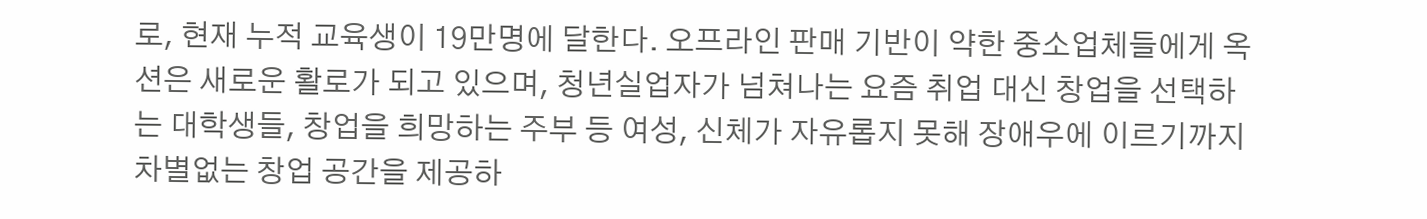로, 현재 누적 교육생이 19만명에 달한다. 오프라인 판매 기반이 약한 중소업체들에게 옥션은 새로운 활로가 되고 있으며, 청년실업자가 넘쳐나는 요즘 취업 대신 창업을 선택하는 대학생들, 창업을 희망하는 주부 등 여성, 신체가 자유롭지 못해 장애우에 이르기까지 차별없는 창업 공간을 제공하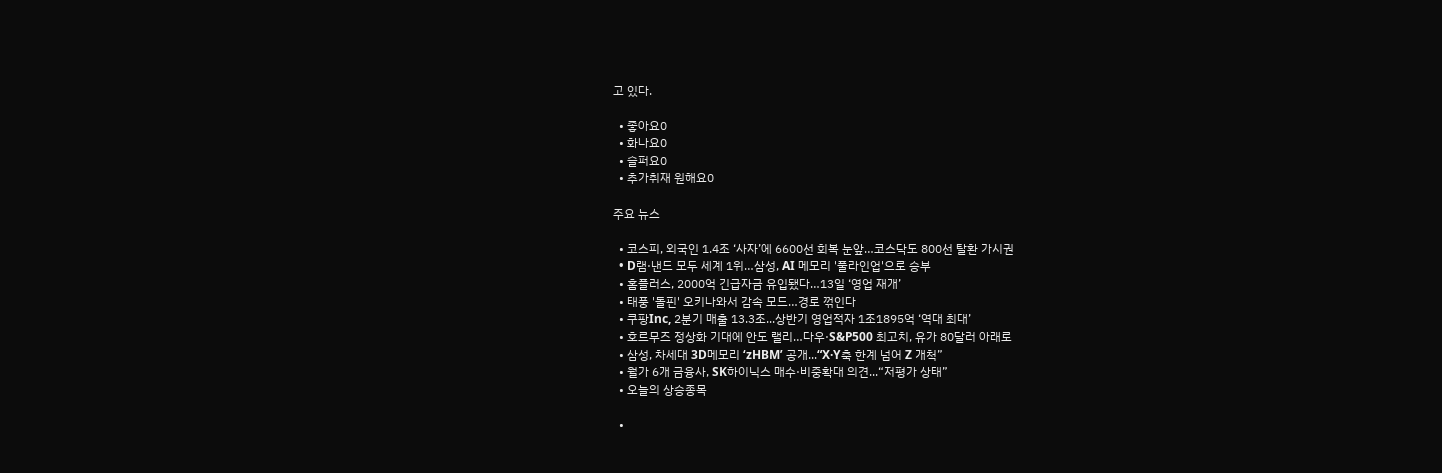고 있다.

  • 좋아요0
  • 화나요0
  • 슬퍼요0
  • 추가취재 원해요0

주요 뉴스

  • 코스피, 외국인 1.4조 ‘사자’에 6600선 회복 눈앞…코스닥도 800선 탈환 가시권
  • D램·낸드 모두 세계 1위…삼성, AI 메모리 '풀라인업'으로 승부
  • 홈플러스, 2000억 긴급자금 유입됐다…13일 ‘영업 재개’
  • 태풍 '돌핀' 오키나와서 감속 모드…경로 꺾인다
  • 쿠팡Inc, 2분기 매출 13.3조...상반기 영업적자 1조1895억 ‘역대 최대’
  • 호르무즈 정상화 기대에 안도 랠리…다우·S&P500 최고치, 유가 80달러 아래로
  • 삼성, 차세대 3D메모리 ‘zHBM’ 공개...“X·Y축 한계 넘어 Z 개척”
  • 월가 6개 금융사, SK하이닉스 매수·비중확대 의견...“저평가 상태”
  • 오늘의 상승종목

  •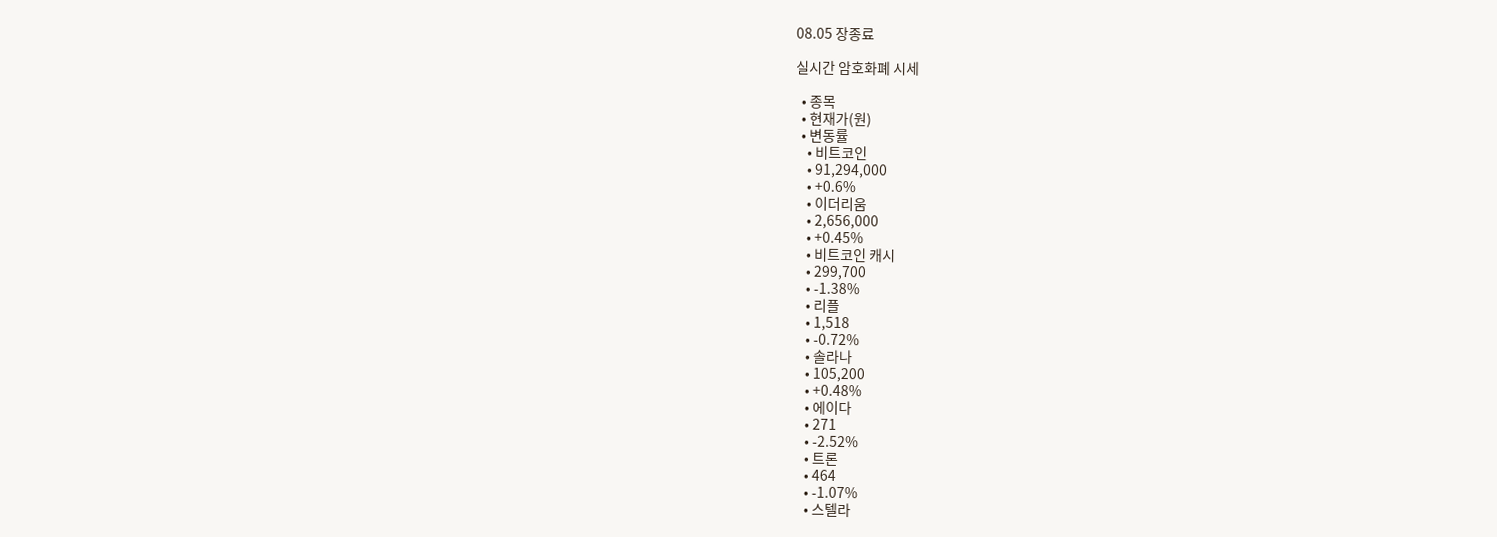08.05 장종료

실시간 암호화폐 시세

  • 종목
  • 현재가(원)
  • 변동률
    • 비트코인
    • 91,294,000
    • +0.6%
    • 이더리움
    • 2,656,000
    • +0.45%
    • 비트코인 캐시
    • 299,700
    • -1.38%
    • 리플
    • 1,518
    • -0.72%
    • 솔라나
    • 105,200
    • +0.48%
    • 에이다
    • 271
    • -2.52%
    • 트론
    • 464
    • -1.07%
    • 스텔라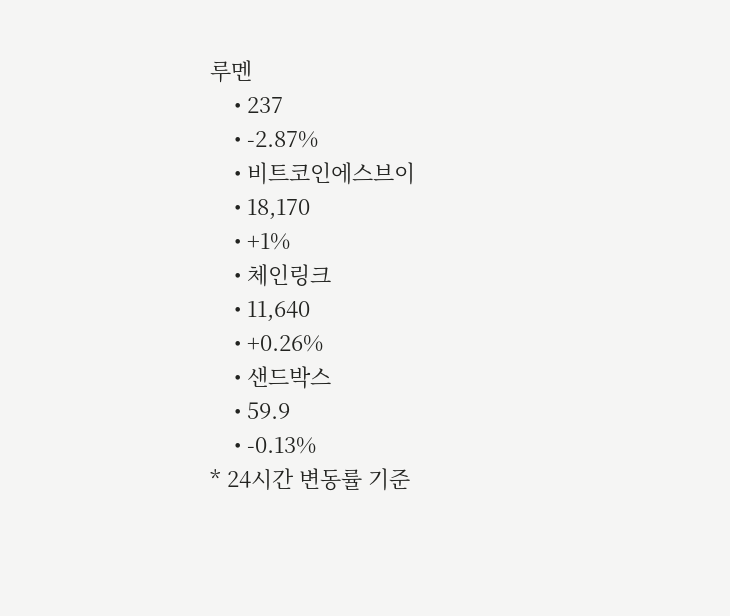루멘
    • 237
    • -2.87%
    • 비트코인에스브이
    • 18,170
    • +1%
    • 체인링크
    • 11,640
    • +0.26%
    • 샌드박스
    • 59.9
    • -0.13%
* 24시간 변동률 기준